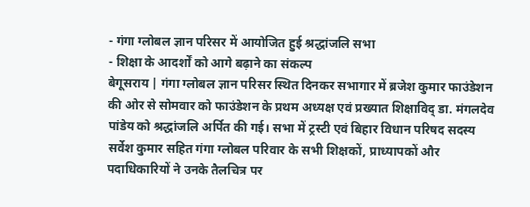- गंगा ग्लोबल ज्ञान परिसर में आयोजित हुई श्रद्धांजलि सभा
- शिक्षा के आदर्शों को आगे बढ़ाने का संकल्प
बेगूसराय | गंगा ग्लोबल ज्ञान परिसर स्थित दिनकर सभागार में ब्रजेश कुमार फाउंडेशन की ओर से सोमवार को फाउंडेशन के प्रथम अध्यक्ष एवं प्रख्यात शिक्षाविद् डा. मंगलदेव पांडेय को श्रद्धांजलि अर्पित की गई। सभा में ट्रस्टी एवं बिहार विधान परिषद सदस्य सर्वेश कुमार सहित गंगा ग्लोबल परिवार के सभी शिक्षकों, प्राध्यापकों और पदाधिकारियों ने उनके तैलचित्र पर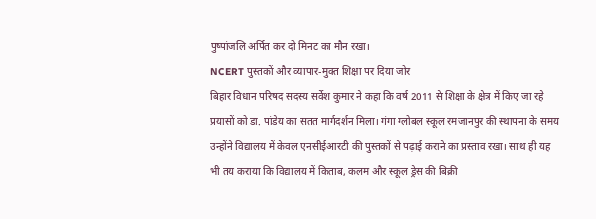पुष्पांजलि अर्पित कर दो मिनट का मौन रखा।
NCERT पुस्तकों और व्यापार-मुक्त शिक्षा पर दिया जोर
बिहार विधान परिषद सदस्य सर्वेश कुमार ने कहा कि वर्ष 2011 से शिक्षा के क्षेत्र में किए जा रहे प्रयासों को डा. पांडेय का सतत मार्गदर्शन मिला। गंगा ग्लोबल स्कूल रमजानपुर की स्थापना के समय उन्होंने विद्यालय में केवल एनसीईआरटी की पुस्तकों से पढ़ाई कराने का प्रस्ताव रखा। साथ ही यह भी तय कराया कि विद्यालय में किताब, कलम और स्कूल ड्रेस की बिक्री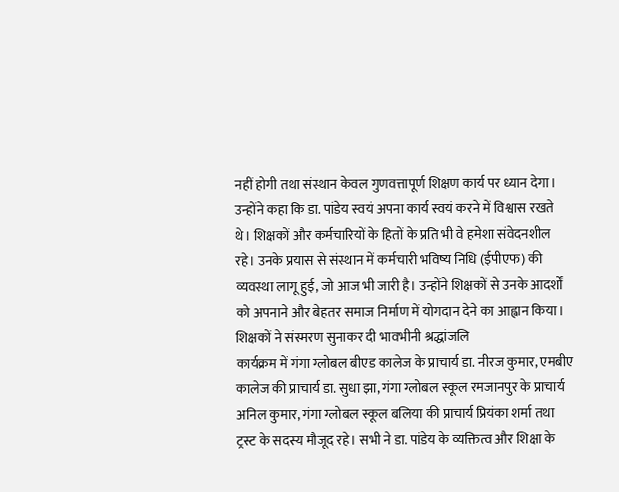नहीं होगी तथा संस्थान केवल गुणवत्तापूर्ण शिक्षण कार्य पर ध्यान देगा। उन्होंने कहा कि डा. पांडेय स्वयं अपना कार्य स्वयं करने में विश्वास रखते थे। शिक्षकों और कर्मचारियों के हितों के प्रति भी वे हमेशा संवेदनशील रहे। उनके प्रयास से संस्थान में कर्मचारी भविष्य निधि (ईपीएफ) की व्यवस्था लागू हुई, जो आज भी जारी है। उन्होंने शिक्षकों से उनके आदर्शों को अपनाने और बेहतर समाज निर्माण में योगदान देने का आह्वान किया।
शिक्षकों ने संस्मरण सुनाकर दी भावभीनी श्रद्धांजलि
कार्यक्रम में गंगा ग्लोबल बीएड कालेज के प्राचार्य डा. नीरज कुमार, एमबीए कालेज की प्राचार्य डा. सुधा झा, गंगा ग्लोबल स्कूल रमजानपुर के प्राचार्य अनिल कुमार, गंगा ग्लोबल स्कूल बलिया की प्राचार्य प्रियंका शर्मा तथा ट्रस्ट के सदस्य मौजूद रहे। सभी ने डा. पांडेय के व्यक्तित्व और शिक्षा के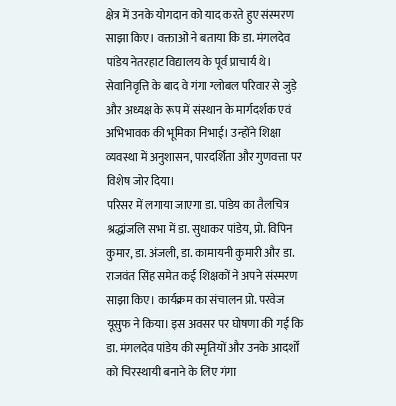क्षेत्र में उनके योगदान को याद करते हुए संस्मरण साझा किए। वक्ताओं ने बताया कि डा. मंगलदेव पांडेय नेतरहाट विद्यालय के पूर्व प्राचार्य थे। सेवानिवृत्ति के बाद वे गंगा ग्लोबल परिवार से जुड़े और अध्यक्ष के रूप में संस्थान के मार्गदर्शक एवं अभिभावक की भूमिका निभाई। उन्होंने शिक्षा व्यवस्था में अनुशासन, पारदर्शिता और गुणवत्ता पर विशेष जोर दिया।
परिसर में लगाया जाएगा डा. पांडेय का तैलचित्र
श्रद्धांजलि सभा में डा. सुधाकर पांडेय, प्रो. विपिन कुमार, डा. अंजली, डा. कामायनी कुमारी और डा. राजवंत सिंह समेत कई शिक्षकों ने अपने संस्मरण साझा किए। कार्यक्रम का संचालन प्रो. परवेज यूसुफ ने किया। इस अवसर पर घोषणा की गई कि डा. मंगलदेव पांडेय की स्मृतियों और उनके आदर्शों को चिरस्थायी बनाने के लिए गंगा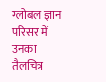ग्लोबल ज्ञान परिसर में उनका तैलचित्र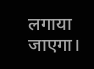लगाया जाएगा।